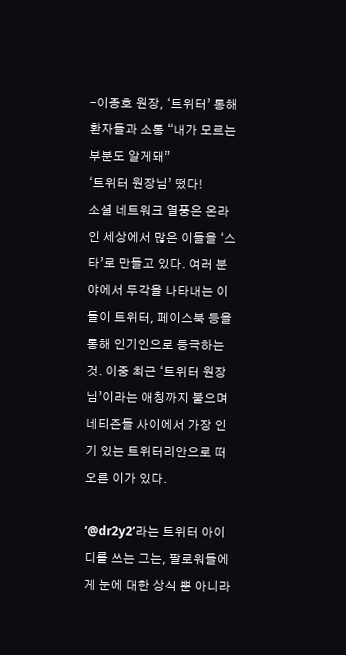-이종호 원장, ‘트위터’ 통해 환자들과 소통 “내가 모르는 부분도 알게돼”
‘트위터 원장님’ 떴다!
소셜 네트워크 열풍은 온라인 세상에서 많은 이들을 ‘스타’로 만들고 있다. 여러 분야에서 두각을 나타내는 이들이 트위터, 페이스북 등을 통해 인기인으로 등극하는 것. 이중 최근 ‘트위터 원장님’이라는 애칭까지 붙으며 네티즌들 사이에서 가장 인기 있는 트위터리안으로 떠오른 이가 있다.

‘@dr2y2’라는 트위터 아이디를 쓰는 그는, 팔로워들에게 눈에 대한 상식 뿐 아니라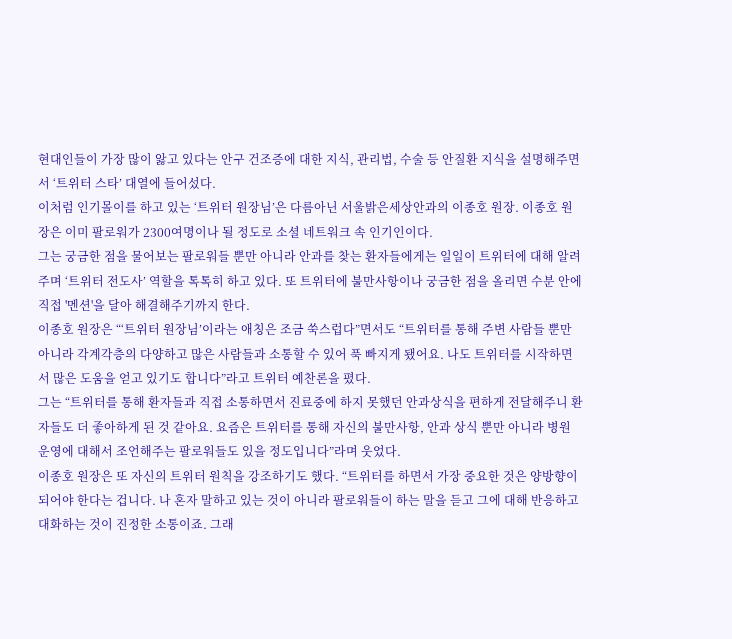현대인들이 가장 많이 앓고 있다는 안구 건조증에 대한 지식, 관리법, 수술 등 안질환 지식을 설명해주면서 ‘트위터 스타’ 대열에 들어섰다.
이처럼 인기몰이를 하고 있는 ‘트위터 원장님’은 다름아닌 서울밝은세상안과의 이종호 원장. 이종호 원장은 이미 팔로워가 2300여명이나 될 정도로 소셜 네트워크 속 인기인이다.
그는 궁금한 점을 물어보는 팔로워들 뿐만 아니라 안과를 찾는 환자들에게는 일일이 트위터에 대해 알려주며 ‘트위터 전도사’ 역할을 톡톡히 하고 있다. 또 트위터에 불만사항이나 궁금한 점을 올리면 수분 안에 직접 '멘션'을 달아 해결해주기까지 한다.
이종호 원장은 “‘트위터 원장님’이라는 애칭은 조금 쑥스럽다”면서도 “트위터를 통해 주변 사람들 뿐만 아니라 각계각층의 다양하고 많은 사람들과 소통할 수 있어 푹 빠지게 됐어요. 나도 트위터를 시작하면서 많은 도움을 얻고 있기도 합니다”라고 트위터 예찬론을 폈다.
그는 “트위터를 통해 환자들과 직접 소통하면서 진료중에 하지 못했던 안과상식을 편하게 전달해주니 환자들도 더 좋아하게 된 것 같아요. 요즘은 트위터를 통해 자신의 불만사항, 안과 상식 뿐만 아니라 병원 운영에 대해서 조언해주는 팔로워들도 있을 정도입니다”라며 웃었다.
이종호 원장은 또 자신의 트위터 원칙을 강조하기도 했다. “트위터를 하면서 가장 중요한 것은 양방향이 되어야 한다는 겁니다. 나 혼자 말하고 있는 것이 아니라 팔로워들이 하는 말을 듣고 그에 대해 반응하고 대화하는 것이 진정한 소통이죠. 그래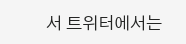서 트위터에서는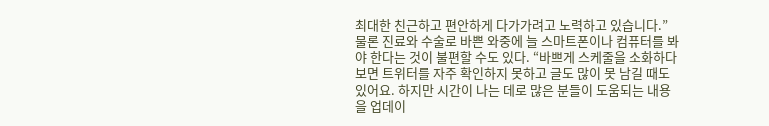최대한 친근하고 편안하게 다가가려고 노력하고 있습니다.”
물론 진료와 수술로 바쁜 와중에 늘 스마트폰이나 컴퓨터를 봐야 한다는 것이 불편할 수도 있다. “바쁘게 스케줄을 소화하다보면 트위터를 자주 확인하지 못하고 글도 많이 못 남길 때도 있어요. 하지만 시간이 나는 데로 많은 분들이 도움되는 내용을 업데이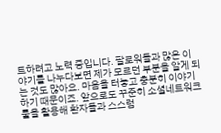트하려고 노력 중입니다. 팔로워들과 많은 이야기를 나누다보면 제가 모르던 부분을 알게 되는 것도 많아요. 마음을 터놓고 충분히 이야기하기 때문이죠. 앞으로도 꾸준히 소셜네트워크 툴을 활용해 환자들과 스스럼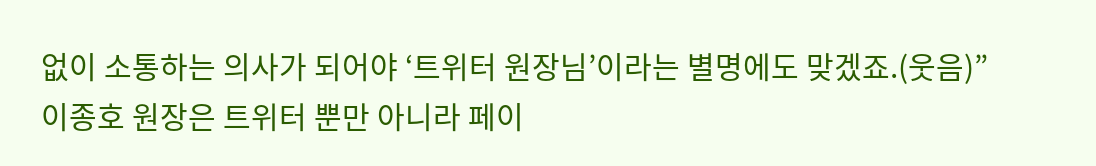없이 소통하는 의사가 되어야 ‘트위터 원장님’이라는 별명에도 맞겠죠.(웃음)”
이종호 원장은 트위터 뿐만 아니라 페이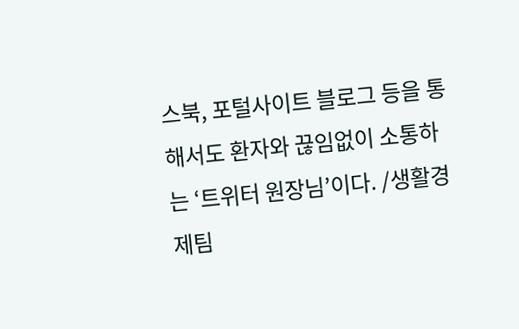스북, 포털사이트 블로그 등을 통해서도 환자와 끊임없이 소통하는 ‘트위터 원장님’이다. /생활경제팀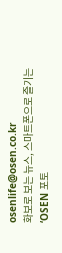osenlife@osen.co.kr
화보로 보는 뉴스, 스마트폰으로 즐기는 ‘OSEN 포토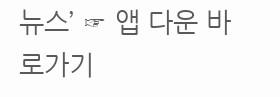뉴스’ ☞ 앱 다운 바로가기